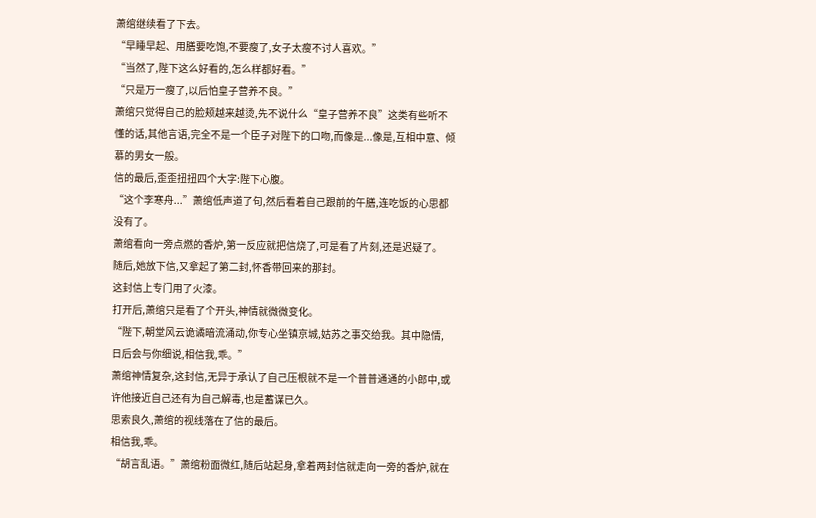萧绾继续看了下去。
“早睡早起、用膳要吃饱,不要瘦了,女子太瘦不讨人喜欢。”
“当然了,陛下这么好看的,怎么样都好看。”
“只是万一瘦了,以后怕皇子营养不良。”
萧绾只觉得自己的脸颊越来越烫,先不说什么“皇子营养不良”这类有些听不懂的话,其他言语,完全不是一个臣子对陛下的口吻,而像是...像是,互相中意、倾慕的男女一般。
信的最后,歪歪扭扭四个大字:陛下心腹。
“这个李寒舟...”萧绾低声道了句,然后看着自己跟前的午膳,连吃饭的心思都没有了。
萧绾看向一旁点燃的香炉,第一反应就把信烧了,可是看了片刻,还是迟疑了。
随后,她放下信,又拿起了第二封,怀香带回来的那封。
这封信上专门用了火漆。
打开后,萧绾只是看了个开头,神情就微微变化。
“陛下,朝堂风云诡谲暗流涌动,你专心坐镇京城,姑苏之事交给我。其中隐情,日后会与你细说,相信我,乖。”
萧绾神情复杂,这封信,无异于承认了自己压根就不是一个普普通通的小郎中,或许他接近自己还有为自己解毒,也是蓄谋已久。
思索良久,萧绾的视线落在了信的最后。
相信我,乖。
“胡言乱语。”萧绾粉面微红,随后站起身,拿着两封信就走向一旁的香炉,就在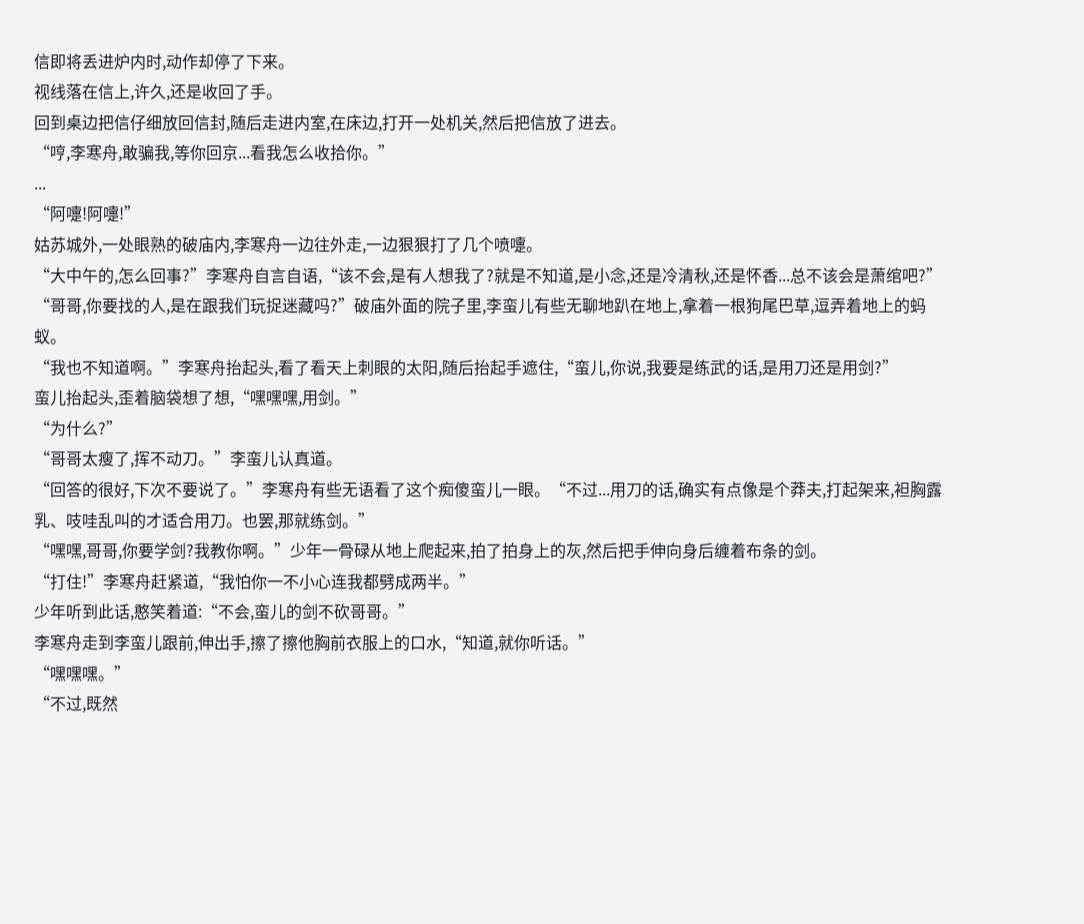信即将丢进炉内时,动作却停了下来。
视线落在信上,许久,还是收回了手。
回到桌边把信仔细放回信封,随后走进内室,在床边,打开一处机关,然后把信放了进去。
“哼,李寒舟,敢骗我,等你回京...看我怎么收拾你。”
...
“阿嚏!阿嚏!”
姑苏城外,一处眼熟的破庙内,李寒舟一边往外走,一边狠狠打了几个喷嚏。
“大中午的,怎么回事?”李寒舟自言自语,“该不会,是有人想我了?就是不知道,是小念,还是冷清秋,还是怀香...总不该会是萧绾吧?”
“哥哥,你要找的人,是在跟我们玩捉迷藏吗?”破庙外面的院子里,李蛮儿有些无聊地趴在地上,拿着一根狗尾巴草,逗弄着地上的蚂蚁。
“我也不知道啊。”李寒舟抬起头,看了看天上刺眼的太阳,随后抬起手遮住,“蛮儿,你说,我要是练武的话,是用刀还是用剑?”
蛮儿抬起头,歪着脑袋想了想,“嘿嘿嘿,用剑。”
“为什么?”
“哥哥太瘦了,挥不动刀。”李蛮儿认真道。
“回答的很好,下次不要说了。”李寒舟有些无语看了这个痴傻蛮儿一眼。“不过...用刀的话,确实有点像是个莽夫,打起架来,袒胸露乳、吱哇乱叫的才适合用刀。也罢,那就练剑。”
“嘿嘿,哥哥,你要学剑?我教你啊。”少年一骨碌从地上爬起来,拍了拍身上的灰,然后把手伸向身后缠着布条的剑。
“打住!”李寒舟赶紧道,“我怕你一不小心连我都劈成两半。”
少年听到此话,憨笑着道:“不会,蛮儿的剑不砍哥哥。”
李寒舟走到李蛮儿跟前,伸出手,擦了擦他胸前衣服上的口水,“知道,就你听话。”
“嘿嘿嘿。”
“不过,既然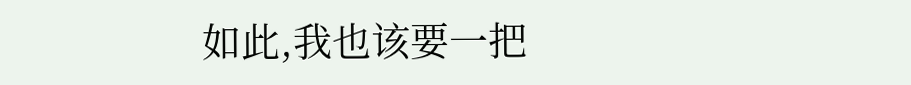如此,我也该要一把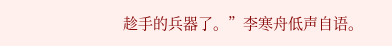趁手的兵器了。”李寒舟低声自语。